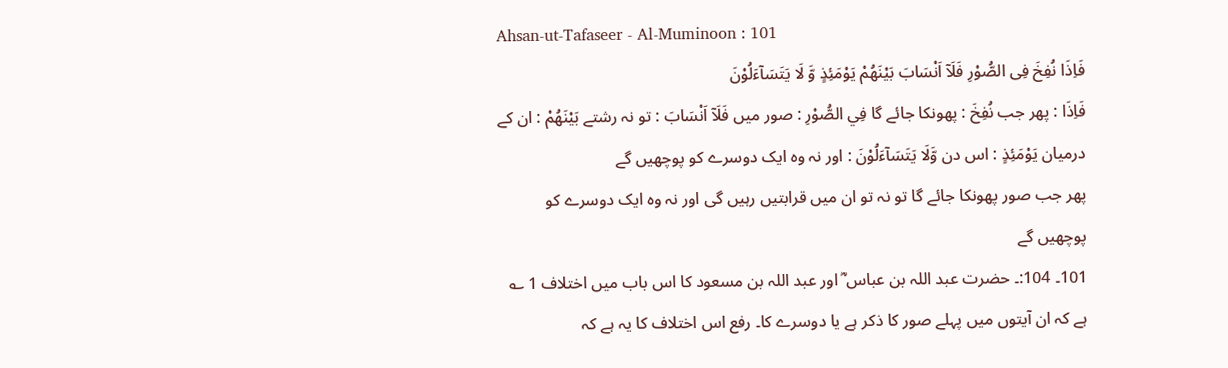Ahsan-ut-Tafaseer - Al-Muminoon : 101
فَاِذَا نُفِخَ فِی الصُّوْرِ فَلَاۤ اَنْسَابَ بَیْنَهُمْ یَوْمَئِذٍ وَّ لَا یَتَسَآءَلُوْنَ
فَاِذَا : پھر جب نُفِخَ : پھونکا جائے گا فِي الصُّوْرِ : صور میں فَلَآ اَنْسَابَ : تو نہ رشتے بَيْنَهُمْ : ان کے درمیان يَوْمَئِذٍ : اس دن وَّلَا يَتَسَآءَلُوْنَ : اور نہ وہ ایک دوسرے کو پوچھیں گے
پھر جب صور پھونکا جائے گا تو نہ تو ان میں قرابتیں رہیں گی اور نہ وہ ایک دوسرے کو پوچھیں گے
101۔ 104:۔ حضرت عبد اللہ بن عباس ؓ اور عبد اللہ بن مسعود کا اس باب میں اختلاف 1 ؎ ہے کہ ان آیتوں میں پہلے صور کا ذکر ہے یا دوسرے کا۔ رفع اس اختلاف کا یہ ہے کہ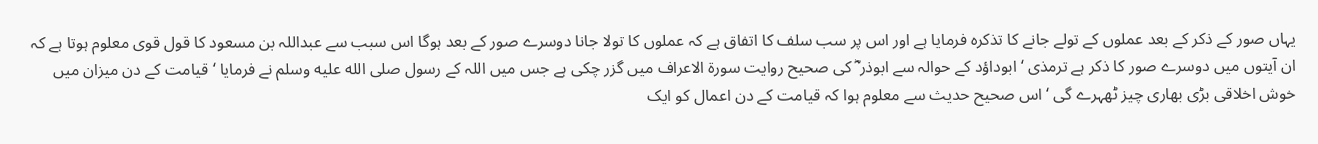یہاں صور کے ذکر کے بعد عملوں کے تولے جانے کا تذکرہ فرمایا ہے اور اس پر سب سلف کا اتفاق ہے کہ عملوں کا تولا جانا دوسرے صور کے بعد ہوگا اس سبب سے عبداللہ بن مسعود کا قول قوی معلوم ہوتا ہے کہ ان آیتوں میں دوسرے صور کا ذکر ہے ترمذی ‘ ابوداؤد کے حوالہ سے ابوذر ؓ کی صحیح روایت سورة الاعراف میں گزر چکی ہے جس میں اللہ کے رسول صلى الله عليه وسلم نے فرمایا ‘ قیامت کے دن میزان میں خوش اخلاقی بڑی بھاری چیز ٹھہرے گی ‘ اس صحیح حدیث سے معلوم ہوا کہ قیامت کے دن اعمال کو ایک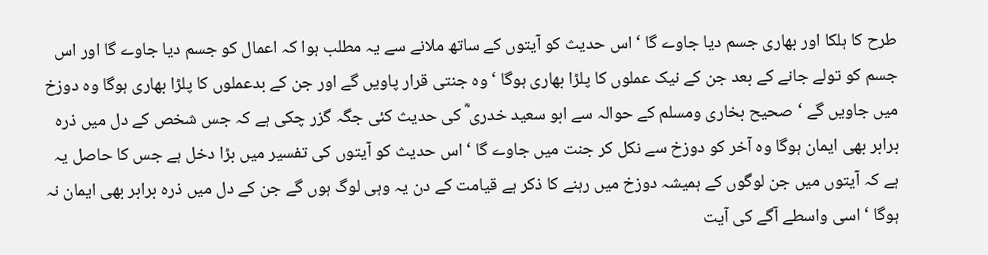طرح کا ہلکا اور بھاری جسم دیا جاوے گا ‘ اس حدیث کو آیتوں کے ساتھ ملانے سے یہ مطلب ہوا کہ اعمال کو جسم دیا جاوے گا اور اس جسم کو تولے جانے کے بعد جن کے نیک عملوں کا پلڑا بھاری ہوگا ‘ وہ جنتی قرار پاویں گے اور جن کے بدعملوں کا پلڑا بھاری ہوگا وہ دوزخ میں جاویں گے ‘ صحیح بخاری ومسلم کے حوالہ سے ابو سعید خدری ؓ کی حدیث کئی جگہ گزر چکی ہے کہ جس شخص کے دل میں ذرہ برابر بھی ایمان ہوگا وہ آخر کو دوزخ سے نکل کر جنت میں جاوے گا ‘ اس حدیث کو آیتوں کی تفسیر میں بڑا دخل ہے جس کا حاصل یہ ہے کہ آیتوں میں جن لوگوں کے ہمیشہ دوزخ میں رہنے کا ذکر ہے قیامت کے دن یہ وہی لوگ ہوں گے جن کے دل میں ذرہ برابر بھی ایمان نہ ہوگا ‘ اسی واسطے آگے کی آیت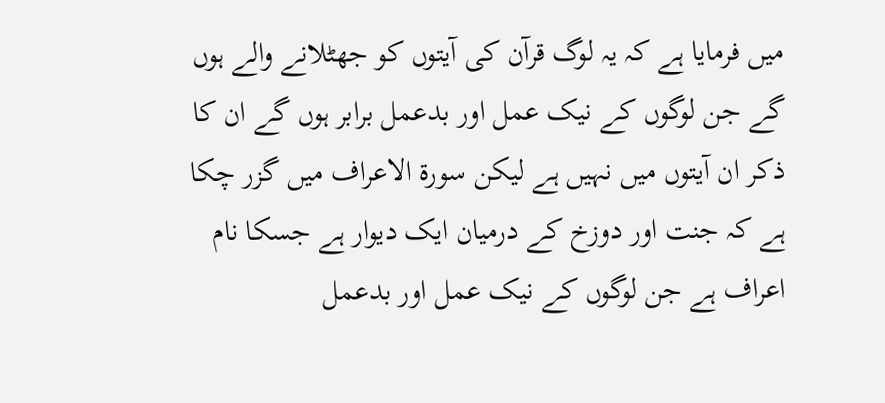میں فرمایا ہے کہ یہ لوگ قرآن کی آیتوں کو جھٹلانے والے ہوں گے جن لوگوں کے نیک عمل اور بدعمل برابر ہوں گے ان کا ذکر ان آیتوں میں نہیں ہے لیکن سورة الاعراف میں گزر چکا ہے کہ جنت اور دوزخ کے درمیان ایک دیوار ہے جسکا نام اعراف ہے جن لوگوں کے نیک عمل اور بدعمل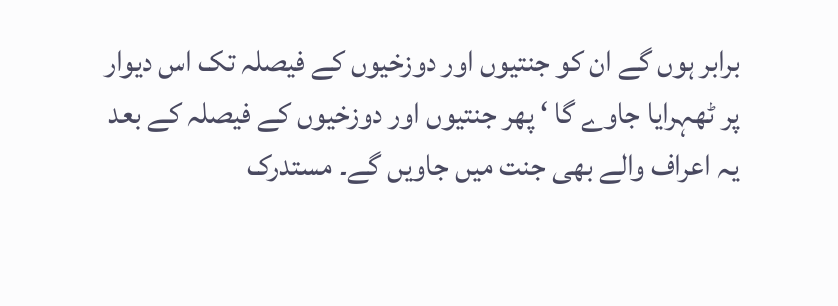برابر ہوں گے ان کو جنتیوں اور دوزخیوں کے فیصلہ تک اس دیوار پر ٹھہرایا جاوے گا ‘ پھر جنتیوں اور دوزخیوں کے فیصلہ کے بعد یہ اعراف والے بھی جنت میں جاویں گے۔ مستدرک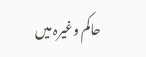حاکم وغیرہ میں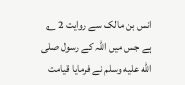انس بن مالک سے روایت 2 ؎ ہے جس میں اللہ کے رسول صلى الله عليه وسلم نے فرمایا قیامت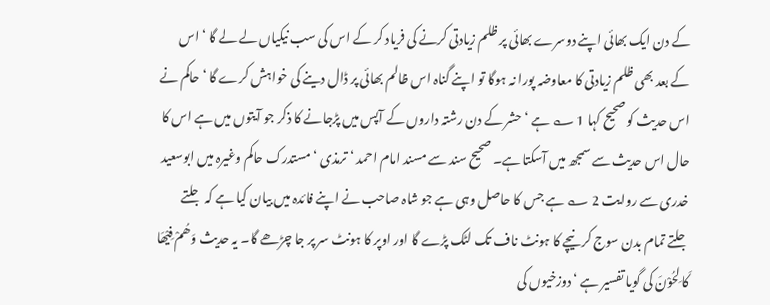کے دن ایک بھائی اپنے دوسرے بھائی پر ظلم زیادتی کرنے کی فریاد کر کے اس کی سب نیکیاں لے لے گا ‘ اس کے بعد بھی ظلم زیادتی کا معاوضہ پورا نہ ہوگا تو اپنے گناہ اس ظالم بھائی پر ڈال دینے کی خواہش کرے گا ‘ حاکم نے اس حدیث کو صحیح کہا 1 ؎ ہے ‘ حشر کے دن رشتہ داروں کے آپس میں پڑجانے کا ذکر جو آیتوں میں ہے اس کا حال اس حدیث سے سمجھ میں آسکتا ہے۔ صحیح سند سے مسند امام احمد ‘ ترمذی ‘ مستدرک حاکم وغیرہ میں ابوسعید خدری سے روایت 2 ؎ ہے جس کا حاصل وہی ہے جو شاہ صاحب نے اپنے فائدہ میں بیان کیا ہے کہ جلتے جلتے تمام بدن سوج کر نیچے کا ہونٹ ناف تک لٹک پڑے گا اور اوپر کا ہونٹ سر پر جا چڑھے گا۔ یہ حدیث وَھُمْ فِیْھَا کَا لِحُوْنَ کی گویا تفسیر ہے ‘ دوزخیوں کی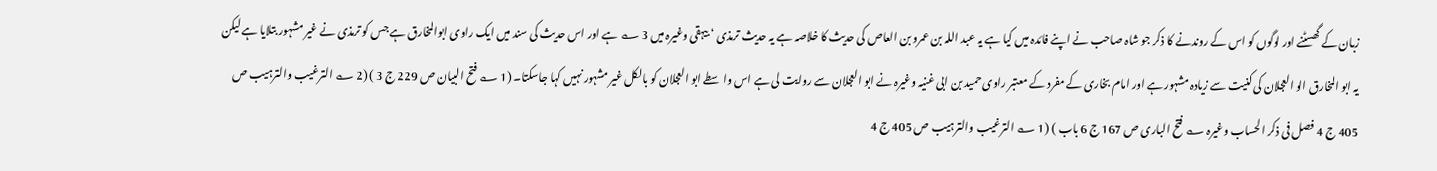زبان کے گھسٹنے اور لوگوں کو اس کے روندنے کا ذکر جو شاہ صاحب نے اپنے فائدہ میں کیا ہے یہ عبد اللہ بن عمرو بن العاص کی حدیث کا خلاصہ ہے یہ حدیث ترمذی ‘ بیہقی وغیرہ میں 3 ؎ ہے اور اس حدیث کی سند میں ایک راوی ابوالمخارق ہے جس کو ترمذی نے غیر مشہور بتلایا ہے لیکن یہ ابو المخارق الو العجلان کی کنیت سے زیادہ مشہور ہے اور امام بخاری کے مفرد کے معتبر راوی حمید بن ابی غنیہ وغیرہ نے ابو العجلان سے روایت لی ہے اس واسطے ابو العجلان کو بالکل غیر مشہور نہیں کہا جاسکتا۔ (1 ؎ فتح البیان ص 229 ج 3 ) (2 ؎ الترغیب والترہیب ص 405 ج 4 فصل فی ذکر الحساب وغیرہ ؎ فتح الباری ص 167 ج 6 باب ) (1 ؎ الترغیب والترہیب ص 405 ج 4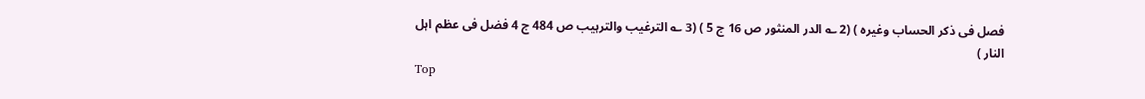فصل فی ذکر الحساب وغیرہ ) (2 ؎ الدر المنثور ص 16 ج 5 ) (3 ؎ الترغیب والترہیب ص 484 ج 4 فضل فی عظم اہل النار )
Top